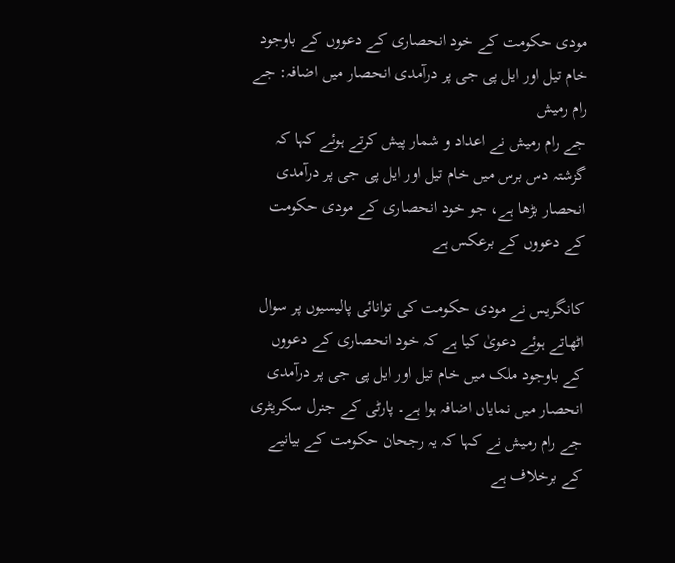مودی حکومت کے خود انحصاری کے دعووں کے باوجود خام تیل اور ایل پی جی پر درآمدی انحصار میں اضافہ: جے رام رمیش
جے رام رمیش نے اعداد و شمار پیش کرتے ہوئے کہا کہ گزشتہ دس برس میں خام تیل اور ایل پی جی پر درآمدی انحصار بڑھا ہے، جو خود انحصاری کے مودی حکومت کے دعووں کے برعکس ہے

کانگریس نے مودی حکومت کی توانائی پالیسیوں پر سوال اٹھاتے ہوئے دعویٰ کیا ہے کہ خود انحصاری کے دعووں کے باوجود ملک میں خام تیل اور ایل پی جی پر درآمدی انحصار میں نمایاں اضافہ ہوا ہے۔ پارٹی کے جنرل سکریٹری جے رام رمیش نے کہا کہ یہ رجحان حکومت کے بیانیے کے برخلاف ہے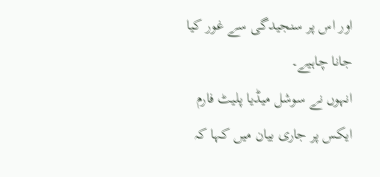اور اس پر سنجیدگی سے غور کیا جانا چاہیے۔
انہوں نے سوشل میڈیا پلیٹ فارم ایکس پر جاری بیان میں کہا کہ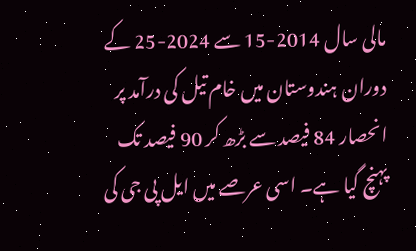مالی سال 2014-15 سے 2024-25 کے دوران ہندوستان میں خام تیل کی درآمد پر انحصار 84 فیصد سے بڑھ کر 90 فیصد تک پہنچ گیا ہے۔ اسی عرصے میں ایل پی جی کی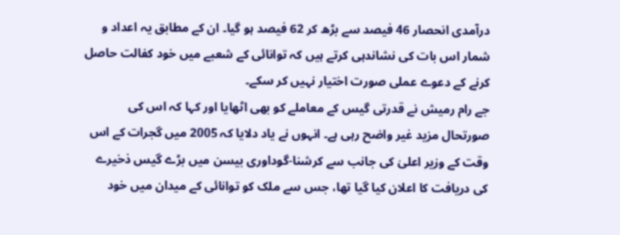درآمدی انحصار 46 فیصد سے بڑھ کر 62 فیصد ہو گیا۔ ان کے مطابق یہ اعداد و شمار اس بات کی نشاندہی کرتے ہیں کہ توانائی کے شعبے میں خود کفالت حاصل کرنے کے دعوے عملی صورت اختیار نہیں کر سکے۔
جے رام رمیش نے قدرتی گیس کے معاملے کو بھی اٹھایا اور کہا کہ اس کی صورتحال مزید غیر واضح رہی ہے۔ انہوں نے یاد دلایا کہ 2005 میں گجرات کے اس وقت کے وزیر اعلیٰ کی جانب سے کرشنا-گوداوری بیسن میں بڑے گیس ذخیرے کی دریافت کا اعلان کیا گیا تھا، جس سے ملک کو توانائی کے میدان میں خود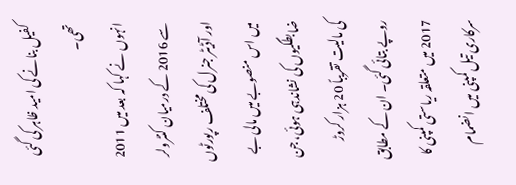کفیل بنانے کی امید ظاہر کی گئی تھی۔
انہوں نے کہا کہ بعد میں 2011 سے 2016 کے درمیان کنٹرولر اور آڈیٹر جنرل کی مختلف رپورٹوں میں اس منصوبے میں مالی بے ضابطگیوں کی نشاندہی ہوئی، جن کی مالیت تقریباً 20 ہزار کروڑ روپے بتائی گئی۔ ان کے مطابق 2017 میں متعلقہ ریاستی کمپنی کا سرکاری تیل کمپنی میں انضمام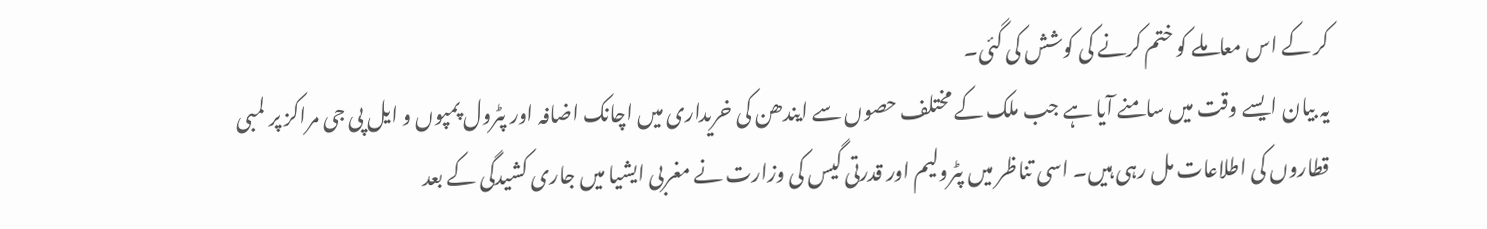کر کے اس معاملے کو ختم کرنے کی کوشش کی گئی۔
یہ بیان ایسے وقت میں سامنے آیا ہے جب ملک کے مختلف حصوں سے ایندھن کی خریداری میں اچانک اضافہ اور پٹرول پمپوں و ایل پی جی مراکز پر لمبی قطاروں کی اطلاعات مل رہی ہیں۔ اسی تناظر میں پٹرولیم اور قدرتی گیس کی وزارت نے مغربی ایشیا میں جاری کشیدگی کے بعد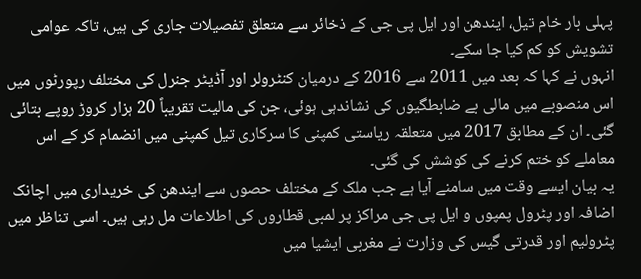پہلی بار خام تیل، ایندھن اور ایل پی جی کے ذخائر سے متعلق تفصیلات جاری کی ہیں، تاکہ عوامی تشویش کو کم کیا جا سکے۔
انہوں نے کہا کہ بعد میں 2011 سے 2016 کے درمیان کنٹرولر اور آڈیٹر جنرل کی مختلف رپورٹوں میں اس منصوبے میں مالی بے ضابطگیوں کی نشاندہی ہوئی، جن کی مالیت تقریباً 20 ہزار کروڑ روپے بتائی گئی۔ ان کے مطابق 2017 میں متعلقہ ریاستی کمپنی کا سرکاری تیل کمپنی میں انضمام کر کے اس معاملے کو ختم کرنے کی کوشش کی گئی۔
یہ بیان ایسے وقت میں سامنے آیا ہے جب ملک کے مختلف حصوں سے ایندھن کی خریداری میں اچانک اضافہ اور پٹرول پمپوں و ایل پی جی مراکز پر لمبی قطاروں کی اطلاعات مل رہی ہیں۔ اسی تناظر میں پٹرولیم اور قدرتی گیس کی وزارت نے مغربی ایشیا میں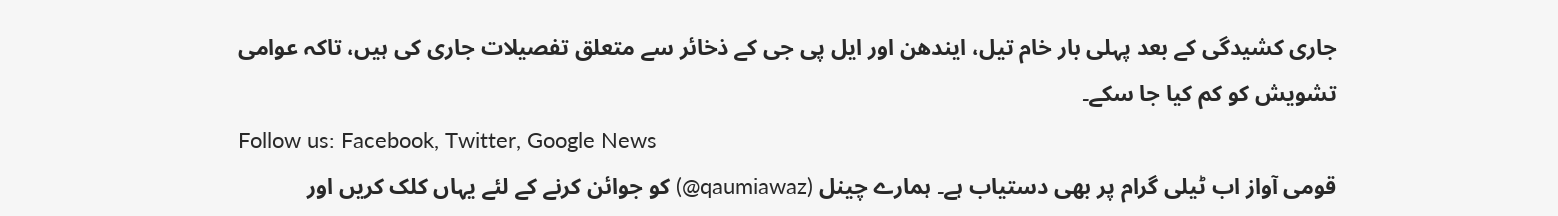جاری کشیدگی کے بعد پہلی بار خام تیل، ایندھن اور ایل پی جی کے ذخائر سے متعلق تفصیلات جاری کی ہیں، تاکہ عوامی تشویش کو کم کیا جا سکے۔
Follow us: Facebook, Twitter, Google News
قومی آواز اب ٹیلی گرام پر بھی دستیاب ہے۔ ہمارے چینل (qaumiawaz@) کو جوائن کرنے کے لئے یہاں کلک کریں اور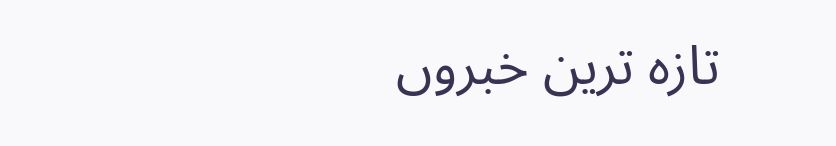تازہ ترین خبروں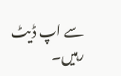سے اپ ڈیٹ رہیں۔